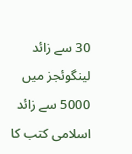30 سے زائد لینگوئجز میں 5000 سے زائد اسلامی کتب کا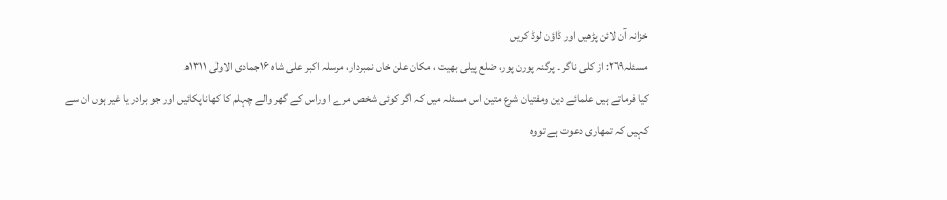خزانہ آن لائن پڑھیں اور ڈاؤن لوڈ کریں
مسئلہ٢٦٩: از کلی ناگر ۔ پرگنہ پورن پور، ضلع پیلی بھیت ، مکان علن خاں نمبردار، مرسلہ اکبر علی شاہ ۱۶جمادی الاولٰی ۱۳۱۱ھ
کیا فرماتے ہیں علمائے دین ومفتیان شرع متین اس مسئلہ میں کہ اگر کوئی شخص مرے ا وراس کے گھر والے چہلم کا کھاناپکائیں اور جو برادر یا غیر ہوں ان سے کہیں کہ تمھاری دعوت ہے تووہ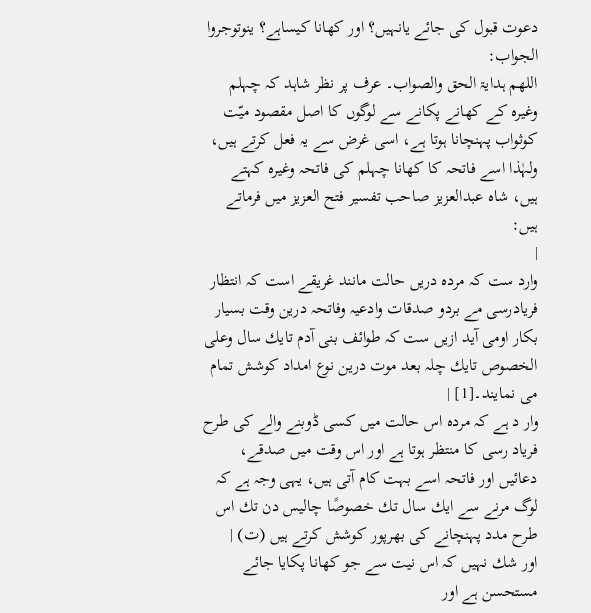دعوت قبول کی جائے یانہیں؟ اور کھانا کیساہے؟ ینوتوجروا
الجواب:
اللھم ہدایۃ الحق والصواب۔ عرف پر نظر شاہد کہ چہلم وغیرہ کے کھانے پکانے سے لوگوں کا اصل مقصود میّت کوثواب پہنچانا ہوتا ہے، اسی غرض سے یہ فعل کرتے ہیں، ولہٰذا اسے فاتحہ کا کھانا چہلم کی فاتحہ وغیرہ کہتے ہیں، شاہ عبدالعزیز صاحب تفسیر فتح العزیز میں فرماتے ہیں:
|
وارد ست کہ مردہ دریں حالت مانند غریقے است کہ انتظار فریادرسی مے بردو صدقات وادعیہ وفاتحہ درین وقت بسیار بکار اومی آید ازیں ست کہ طوائف بنی آدم تایك سال وعلی الخصوص تایك چلہ بعد موت درین نوع امداد کوشش تمام می نمایند۔[1] |
وار د ہے کہ مردہ اس حالت میں کسی ڈوبنے والے کی طرح فریاد رسی کا منتظر ہوتا ہے اور اس وقت میں صدقے، دعائیں اور فاتحہ اسے بہت کام آتی ہیں، یہی وجہ ہے کہ لوگ مرنے سے ایك سال تك خصوصًا چالیس دن تك اس طرح مدد پہنچانے کی بھرپور کوشش کرتے ہیں (ت) |
اور شك نہیں کہ اس نیت سے جو کھانا پکایا جائے مستحسن ہے اور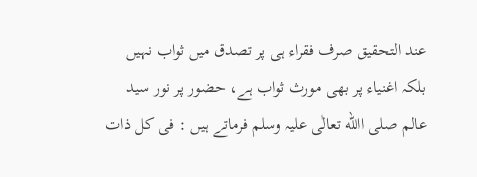عند التحقیق صرف فقراء ہی پر تصدق میں ثواب نہیں بلکہ اغنیاء پر بھی مورث ثواب ہے، حضور پر نور سید عالم صلی االله تعالٰی علیہ وسلم فرماتے ہیں : فی کل ذات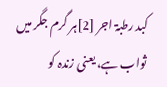کبد رطبۃ اجر [2]ہر گرم جگر میں ثواب ہے، یعنی زندہ کو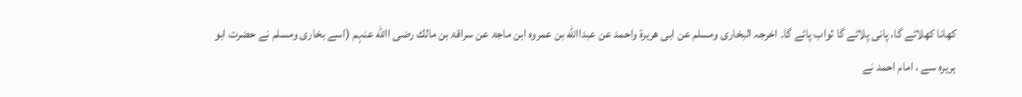کھانا کھلائے گا، پانی پلائے گا ثواب پائے گا۔ اخرجہ البخاری ومسلم عن ابی ھریرۃ واحمد عن عبداالله بن عمروہ ابن ماجۃ عن سراقۃ بن مالك رضی االله عنہم (اسے بخاری ومسلم نے حضرت ابو ہریرہ سے ، امام احمد نے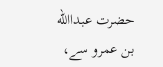حضرت عبداالله بن عمرو سے،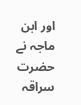اور ابن ماجہ نے حضرت سراقہ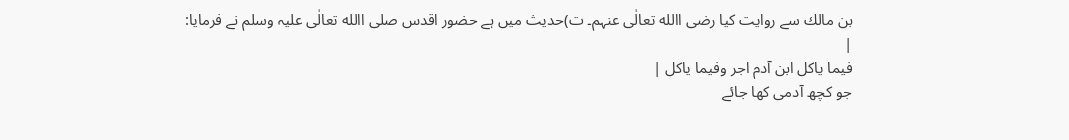بن مالك سے روایت کیا رضی االله تعالٰی عنہم۔ ت)حدیث میں ہے حضور اقدس صلی االله تعالٰی علیہ وسلم نے فرمایا:
|
فیما یاکل ابن آدم اجر وفیما یاکل |
جو کچھ آدمی کھا جائے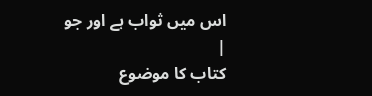اس میں ثواب ہے اور جو |
کتاب کا موضوع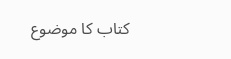کتاب کا موضوع